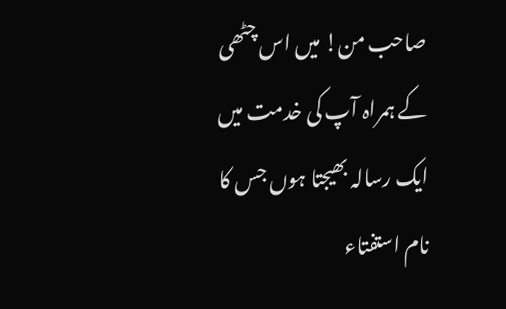صاحب من! میں اس چٹھی کے ہمراہ آپ کی خدمت میں ایک رسالہ بھیجتا ہوں جس کا نام استفتاء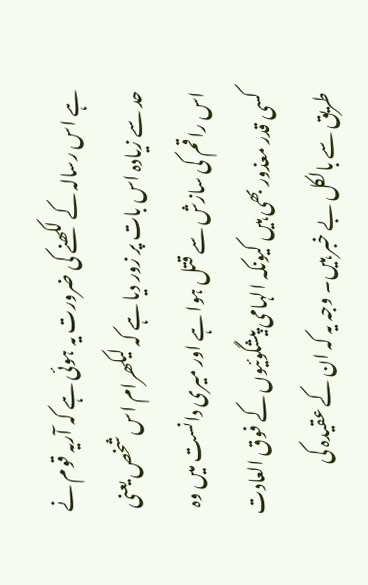ہے اس رسالہ کے لکھنے کی ضرورت یہ ہوئی ہے کہ آریہ قوم نے حد سے زیادہ اس بات پر زور دیا ہے کہ لیکھرام اس شخص یعنی اس راقم کی سازش سے قتل ہوا ہے اور میری دانست میں وہ کسی قدر معذور بھی ہیں کیونکہ الہامی پیشگوئیوں کے فوق العادت طریق سے بالکل بے خبر ہیں۔ وجہ یہ کہ ان کے عقیدہ کی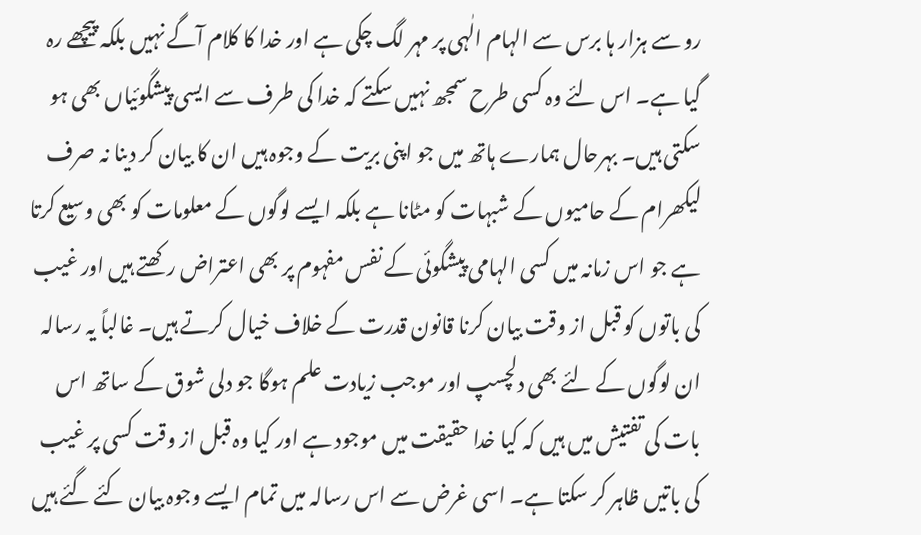رو سے ہزار ہا برس سے الہام الٰہی پر مہر لگ چکی ہے اور خدا کا کلام آگے نہیں بلکہ پیچھے رہ گیا ہے۔ اس لئے وہ کسی طرح سمجھ نہیں سکتے کہ خدا کی طرف سے ایسی پیشگوئیاں بھی ہو سکتی ہیں۔ بہرحال ہمارے ہاتھ میں جو اپنی بریت کے وجوہ ہیں ان کا بیان کر دینا نہ صرف لیکھرام کے حامیوں کے شبہات کو مٹانا ہے بلکہ ایسے لوگوں کے معلومات کو بھی وسیع کرتا ہے جو اس زمانہ میں کسی الہامی پیشگوئی کے نفس مفہوم پر بھی اعتراض رکھتے ہیں اور غیب کی باتوں کو قبل از وقت بیان کرنا قانون قدرت کے خلاف خیال کرتے ہیں۔ غالباً یہ رسالہ ان لوگوں کے لئے بھی دلچسپ اور موجب زیادت علم ہوگا جو دلی شوق کے ساتھ اس بات کی تفتیش میں ہیں کہ کیا خدا حقیقت میں موجود ہے اور کیا وہ قبل از وقت کسی پر غیب کی باتیں ظاہر کر سکتا ہے۔ اسی غرض سے اس رسالہ میں تمام ایسے وجوہ بیان کئے گئے ہیں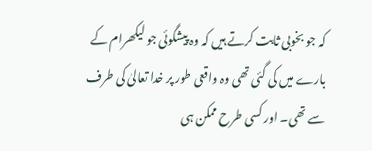کہ جو بخوبی ثابت کرتے ہیں کہ وہ پیشگوئی جو لیکھرام کے بارے میں کی گئی تھی وہ واقعی طور پر خدا تعالیٰ کی طرف سے تھی۔ اور کسی طرح ممکن ہی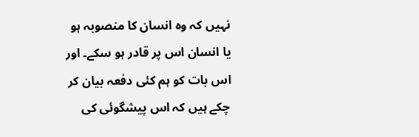نہیں کہ وہ انسان کا منصوبہ ہو یا انسان اس پر قادر ہو سکے۔ اور اس بات کو ہم کئی دفعہ بیان کر چکے ہیں کہ اس پیشگوئی کی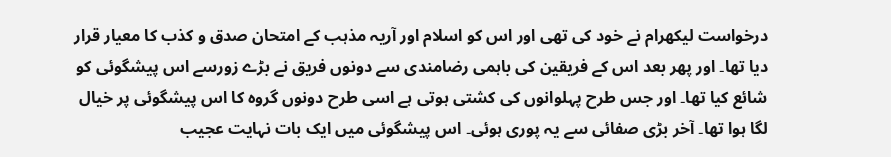درخواست لیکھرام نے خود کی تھی اور اس کو اسلام اور آریہ مذہب کے امتحان صدق و کذب کا معیار قرار دیا تھا۔ اور پھر بعد اس کے فریقین کی باہمی رضامندی سے دونوں فریق نے بڑے زورسے اس پیشگوئی کو شائع کیا تھا۔ اور جس طرح پہلوانوں کی کشتی ہوتی ہے اسی طرح دونوں گروہ کا اس پیشگوئی پر خیال لگا ہوا تھا۔ آخر بڑی صفائی سے یہ پوری ہوئی۔ اس پیشگوئی میں ایک بات نہایت عجیب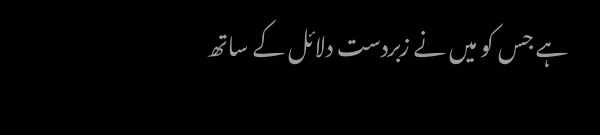ہے جس کو میں نے زبردست دلائل کے ساتھ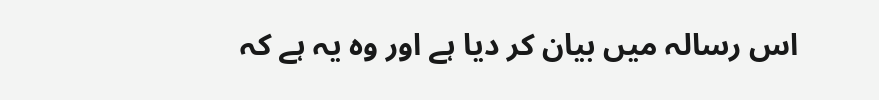اس رسالہ میں بیان کر دیا ہے اور وہ یہ ہے کہ